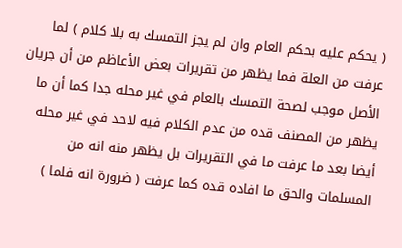( يحكم عليه بحكم العام وان لم يجز التمسك به بلا كلام ) لما عرفت من العلة فما يظهر من تقريرات بعض الأعاظم من أن جريان الأصل موجب لصحة التمسك بالعام في غير محله جدا كما أن ما يظهر من المصنف قده من عدم الكلام فيه لاحد في غير محله أيضا بعد ما عرفت ما في التقريرات بل يظهر منه انه من المسلمات والحق ما افاده قده كما عرفت ( ضرورة انه فلما )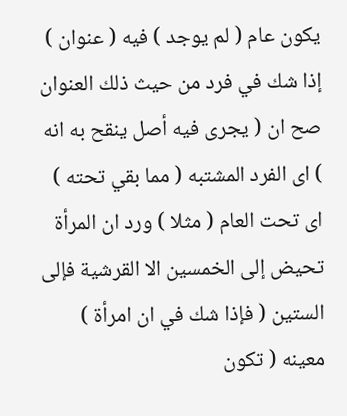يكون عام ( لم يوجد ) فيه ( عنوان ) إذا شك في فرد من حيث ذلك العنوان صح ان ( يجرى فيه أصل ينقح به انه ) اى الفرد المشتبه ( مما بقي تحته ) اى تحت العام ( مثلا ) ورد ان المرأة تحيض إلى الخمسين الا القرشية فإلى الستين ( فإذا شك في ان امرأة ) معينه ( تكون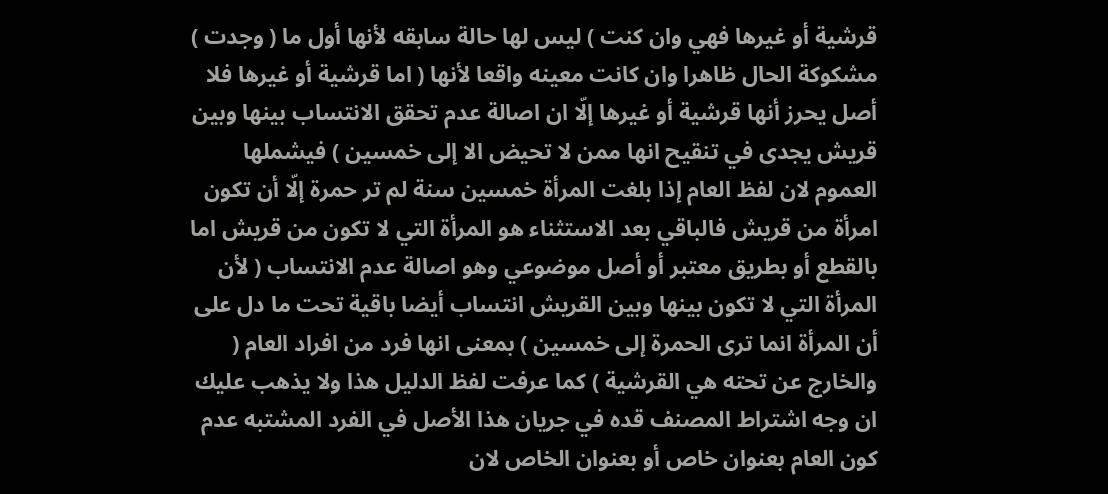قرشية أو غيرها فهي وان كنت ) ليس لها حالة سابقه لأنها أول ما ( وجدت ) مشكوكة الحال ظاهرا وان كانت معينه واقعا لأنها ( اما قرشية أو غيرها فلا أصل يحرز أنها قرشية أو غيرها إلّا ان اصالة عدم تحقق الانتساب بينها وبين قريش يجدى في تنقيح انها ممن لا تحيض الا إلى خمسين ) فيشملها العموم لان لفظ العام إذا بلغت المرأة خمسين سنة لم تر حمرة إلّا أن تكون امرأة من قريش فالباقي بعد الاستثناء هو المرأة التي لا تكون من قريش اما بالقطع أو بطريق معتبر أو أصل موضوعي وهو اصالة عدم الانتساب ( لأن المرأة التي لا تكون بينها وبين القريش انتساب أيضا باقية تحت ما دل على أن المرأة انما ترى الحمرة إلى خمسين ) بمعنى انها فرد من افراد العام ( والخارج عن تحته هي القرشية ) كما عرفت لفظ الدليل هذا ولا يذهب عليك ان وجه اشتراط المصنف قده في جريان هذا الأصل في الفرد المشتبه عدم كون العام بعنوان خاص أو بعنوان الخاص لان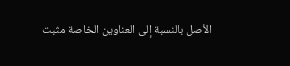الأصل بالنسبة إلى العناوين الخاصة مثبت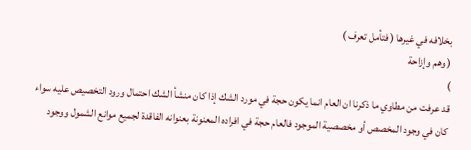بخلافه في غيرها ( فتأمل تعرف )
( وهم وإزاحة
)
قد عرفت من مطاوي ما ذكرنا ان العام انما يكون حجة في مورد الشك إذا كان منشأ الشك احتمال ورود التخصيص عليه سواء كان في وجود المخصص أو مخصصية الموجود فالعام حجة في افراده المعنونة بعنوانه الفاقدة لجميع موانع الشمول ووجود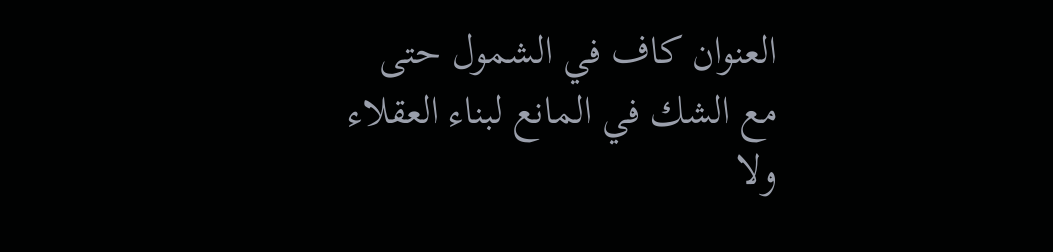العنوان كاف في الشمول حتى مع الشك في المانع لبناء العقلاء ولا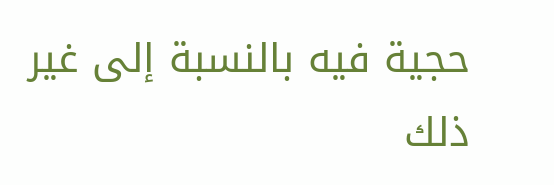حجية فيه بالنسبة إلى غير ذلك